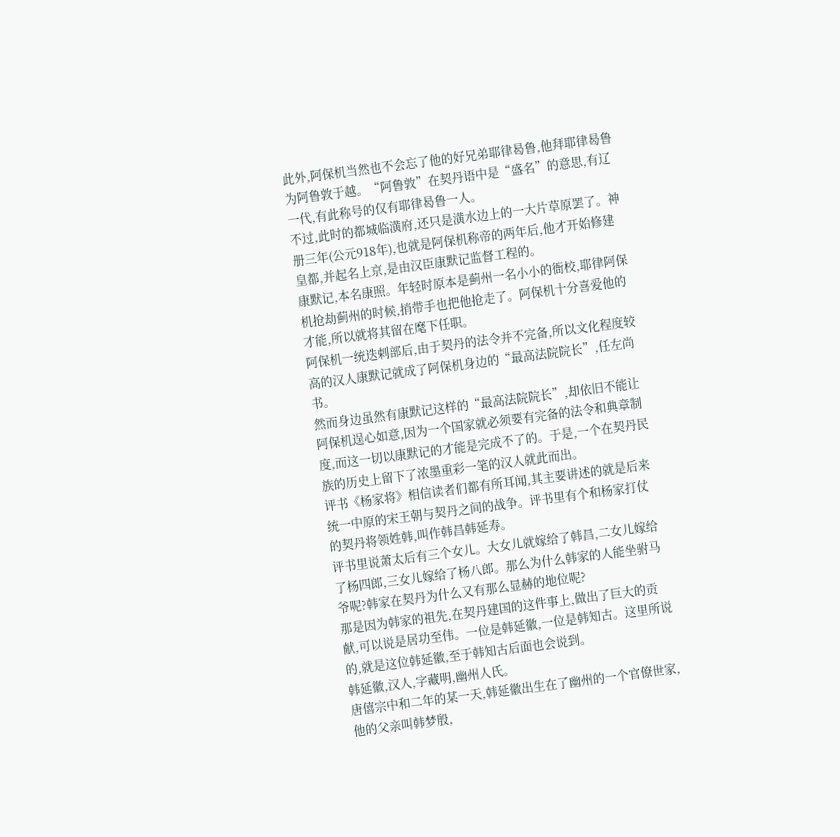此外,阿保机当然也不会忘了他的好兄弟耶律曷鲁,他拜耶律曷鲁为阿鲁敦于越。“阿鲁敦”在契丹语中是“盛名”的意思,有辽一代,有此称号的仅有耶律曷鲁一人。
不过,此时的都城临潢府,还只是潢水边上的一大片草原罢了。神册三年(公元918年),也就是阿保机称帝的两年后,他才开始修建皇都,并起名上京,是由汉臣康默记监督工程的。
康默记,本名康照。年轻时原本是蓟州一名小小的衙校,耶律阿保机抢劫蓟州的时候,捎带手也把他抢走了。阿保机十分喜爱他的才能,所以就将其留在麾下任职。
阿保机一统迭剌部后,由于契丹的法令并不完备,所以文化程度较高的汉人康默记就成了阿保机身边的“最高法院院长”,任左尚书。
然而身边虽然有康默记这样的“最高法院院长”,却依旧不能让阿保机逞心如意,因为一个国家就必须要有完备的法令和典章制度,而这一切以康默记的才能是完成不了的。于是,一个在契丹民族的历史上留下了浓墨重彩一笔的汉人就此而出。
评书《杨家将》相信读者们都有所耳闻,其主要讲述的就是后来统一中原的宋王朝与契丹之间的战争。评书里有个和杨家打仗的契丹将领姓韩,叫作韩昌韩延寿。
评书里说萧太后有三个女儿。大女儿就嫁给了韩昌,二女儿嫁给了杨四郎,三女儿嫁给了杨八郎。那么为什么韩家的人能坐驸马爷呢?韩家在契丹为什么又有那么显赫的地位呢?
那是因为韩家的祖先,在契丹建国的这件事上,做出了巨大的贡献,可以说是居功至伟。一位是韩延徽,一位是韩知古。这里所说的,就是这位韩延徽,至于韩知古后面也会说到。
韩延徽,汉人,字藏明,幽州人氏。
唐僖宗中和二年的某一天,韩延徽出生在了幽州的一个官僚世家,他的父亲叫韩梦殷,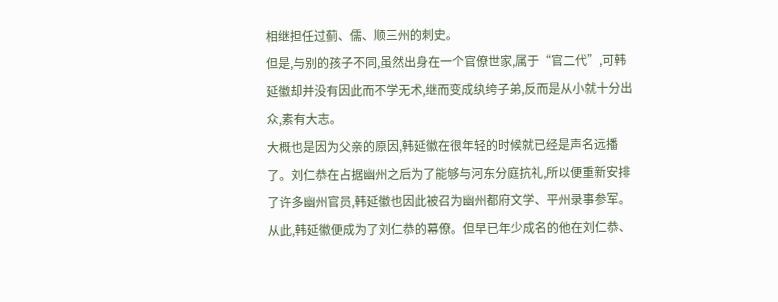相继担任过蓟、儒、顺三州的刺史。
但是,与别的孩子不同,虽然出身在一个官僚世家,属于“官二代”,可韩延徽却并没有因此而不学无术,继而变成纨绔子弟,反而是从小就十分出众,素有大志。
大概也是因为父亲的原因,韩延徽在很年轻的时候就已经是声名远播了。刘仁恭在占据幽州之后为了能够与河东分庭抗礼,所以便重新安排了许多幽州官员,韩延徽也因此被召为幽州都府文学、平州录事参军。
从此,韩延徽便成为了刘仁恭的幕僚。但早已年少成名的他在刘仁恭、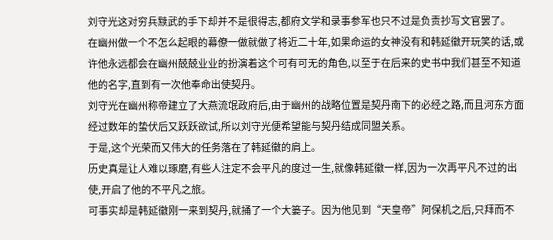刘守光这对穷兵黩武的手下却并不是很得志,都府文学和录事参军也只不过是负责抄写文官罢了。
在幽州做一个不怎么起眼的幕僚一做就做了将近二十年,如果命运的女神没有和韩延徽开玩笑的话,或许他永远都会在幽州兢兢业业的扮演着这个可有可无的角色,以至于在后来的史书中我们甚至不知道他的名字,直到有一次他奉命出使契丹。
刘守光在幽州称帝建立了大燕流氓政府后,由于幽州的战略位置是契丹南下的必经之路,而且河东方面经过数年的蛰伏后又跃跃欲试,所以刘守光便希望能与契丹结成同盟关系。
于是,这个光荣而又伟大的任务落在了韩延徽的肩上。
历史真是让人难以琢磨,有些人注定不会平凡的度过一生,就像韩延徽一样,因为一次再平凡不过的出使,开启了他的不平凡之旅。
可事实却是韩延徽刚一来到契丹,就捅了一个大篓子。因为他见到“天皇帝”阿保机之后,只拜而不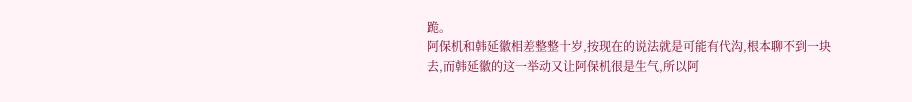跪。
阿保机和韩延徽相差整整十岁,按现在的说法就是可能有代沟,根本聊不到一块去,而韩延徽的这一举动又让阿保机很是生气,所以阿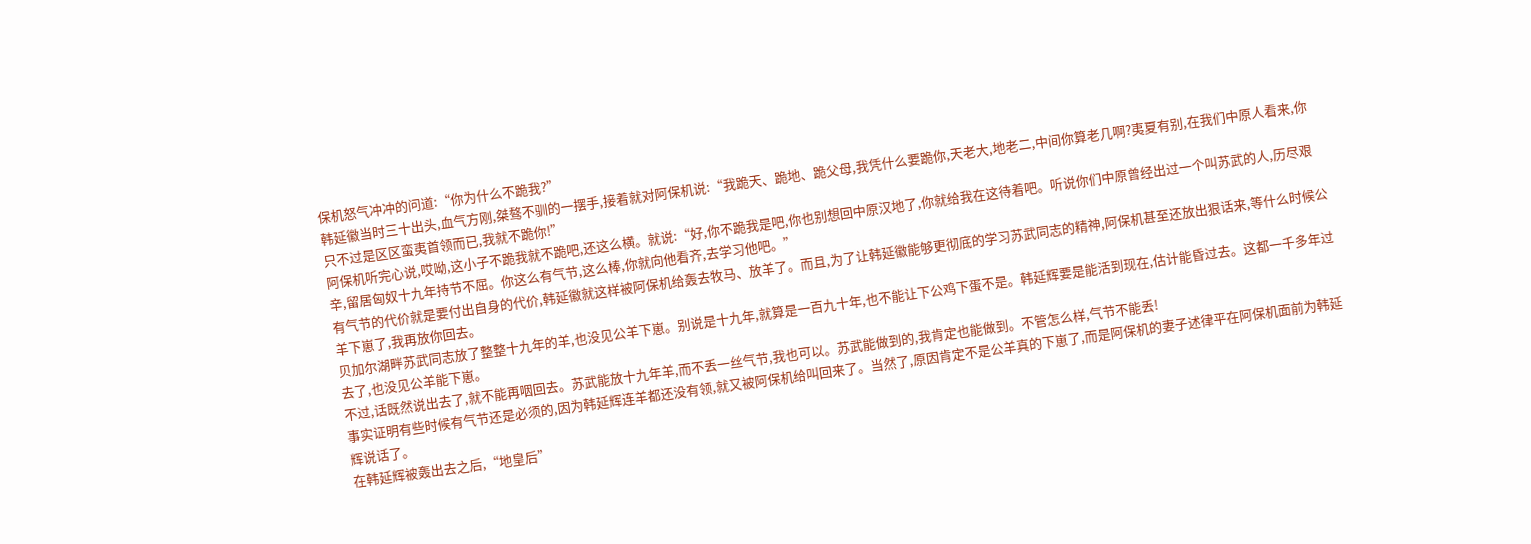保机怒气冲冲的问道:“你为什么不跪我?”
韩延徽当时三十出头,血气方刚,桀骜不驯的一摆手,接着就对阿保机说:“我跪天、跪地、跪父母,我凭什么要跪你,天老大,地老二,中间你算老几啊?夷夏有别,在我们中原人看来,你只不过是区区蛮夷首领而已,我就不跪你!”
阿保机听完心说,哎呦,这小子不跪我就不跪吧,还这么横。就说:“好,你不跪我是吧,你也别想回中原汉地了,你就给我在这待着吧。听说你们中原曾经出过一个叫苏武的人,历尽艰辛,留居匈奴十九年持节不屈。你这么有气节,这么棒,你就向他看齐,去学习他吧。”
有气节的代价就是要付出自身的代价,韩延徽就这样被阿保机给轰去牧马、放羊了。而且,为了让韩延徽能够更彻底的学习苏武同志的精神,阿保机甚至还放出狠话来,等什么时候公羊下崽了,我再放你回去。
贝加尔湖畔苏武同志放了整整十九年的羊,也没见公羊下崽。别说是十九年,就算是一百九十年,也不能让下公鸡下蛋不是。韩延辉要是能活到现在,估计能昏过去。这都一千多年过去了,也没见公羊能下崽。
不过,话既然说出去了,就不能再咽回去。苏武能放十九年羊,而不丢一丝气节,我也可以。苏武能做到的,我肯定也能做到。不管怎么样,气节不能丢!
事实证明有些时候有气节还是必须的,因为韩延辉连羊都还没有领,就又被阿保机给叫回来了。当然了,原因肯定不是公羊真的下崽了,而是阿保机的妻子述律平在阿保机面前为韩延辉说话了。
在韩延辉被轰出去之后,“地皇后”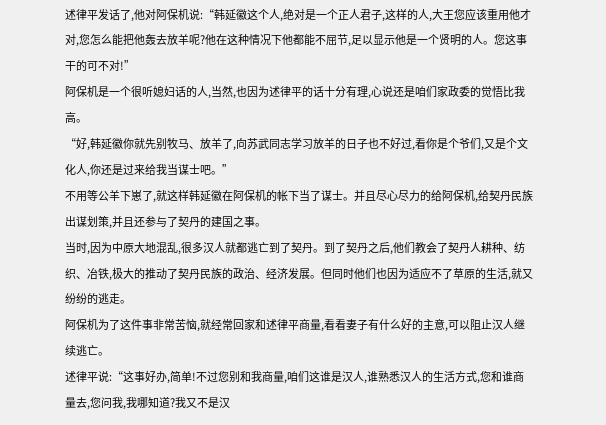述律平发话了,他对阿保机说:“韩延徽这个人,绝对是一个正人君子,这样的人,大王您应该重用他才对,您怎么能把他轰去放羊呢?他在这种情况下他都能不屈节,足以显示他是一个贤明的人。您这事干的可不对!”
阿保机是一个很听媳妇话的人,当然,也因为述律平的话十分有理,心说还是咱们家政委的觉悟比我高。
“好,韩延徽你就先别牧马、放羊了,向苏武同志学习放羊的日子也不好过,看你是个爷们,又是个文化人,你还是过来给我当谋士吧。”
不用等公羊下崽了,就这样韩延徽在阿保机的帐下当了谋士。并且尽心尽力的给阿保机,给契丹民族出谋划策,并且还参与了契丹的建国之事。
当时,因为中原大地混乱,很多汉人就都逃亡到了契丹。到了契丹之后,他们教会了契丹人耕种、纺织、冶铁,极大的推动了契丹民族的政治、经济发展。但同时他们也因为适应不了草原的生活,就又纷纷的逃走。
阿保机为了这件事非常苦恼,就经常回家和述律平商量,看看妻子有什么好的主意,可以阻止汉人继续逃亡。
述律平说:“这事好办,简单!不过您别和我商量,咱们这谁是汉人,谁熟悉汉人的生活方式,您和谁商量去,您问我,我哪知道?我又不是汉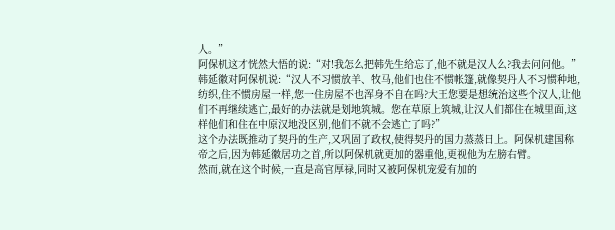人。”
阿保机这才恍然大悟的说:“对!我怎么把韩先生给忘了,他不就是汉人么?我去问问他。”
韩延徽对阿保机说:“汉人不习惯放羊、牧马,他们也住不惯帐篷,就像契丹人不习惯种地,纺织,住不惯房屋一样,您一住房屋不也浑身不自在吗?大王您要是想统治这些个汉人,让他们不再继续逃亡,最好的办法就是划地筑城。您在草原上筑城,让汉人们都住在城里面,这样他们和住在中原汉地没区别,他们不就不会逃亡了吗?”
这个办法既推动了契丹的生产,又巩固了政权,使得契丹的国力蒸蒸日上。阿保机建国称帝之后,因为韩延徽居功之首,所以阿保机就更加的器重他,更视他为左膀右臂。
然而,就在这个时候,一直是高官厚禄,同时又被阿保机宠爱有加的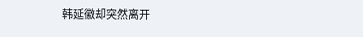韩延徽却突然离开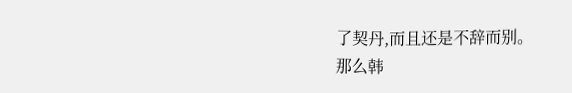了契丹,而且还是不辞而别。
那么韩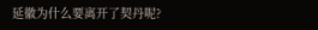延徽为什么要离开了契丹呢?